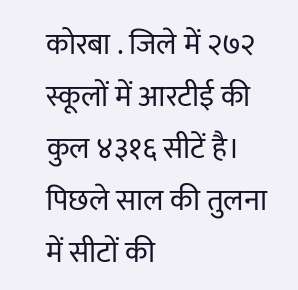कोरबा . जिले में २७२ स्कूलों में आरटीई की कुल ४३१६ सीटें है। पिछले साल की तुलना में सीटों की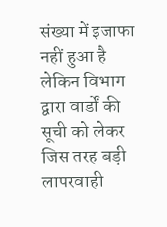संख्या में इजाफा नहीं हुआ है लेकिन विभाग द्वारा वार्डों की सूची को लेकर जिस तरह बड़ी लापरवाही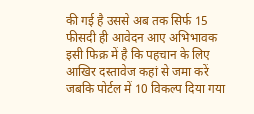की गई है उससे अब तक सिर्फ 15 फीसदी ही आवेदन आए अभिभावक इसी फिक्र में है कि पहचान के लिए आखिर दस्तावेज कहां से जमा करें जबकि पोर्टल में 10 विकल्प दिया गया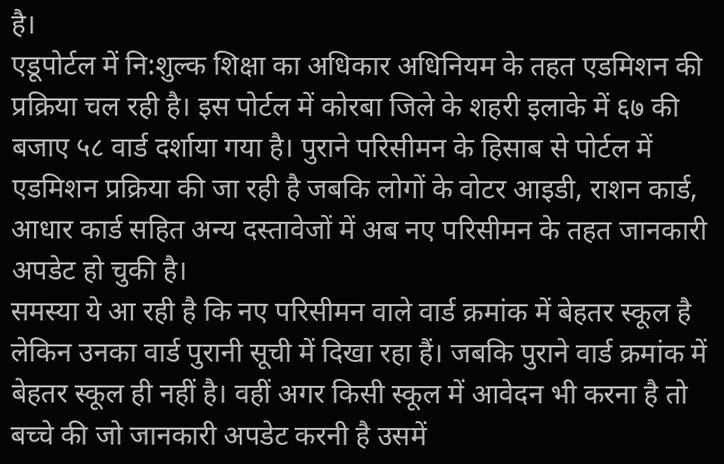है।
एडूपोर्टल में नि:शुल्क शिक्षा का अधिकार अधिनियम के तहत एडमिशन की प्रक्रिया चल रही है। इस पोर्टल में कोरबा जिले के शहरी इलाके में ६७ की बजाए ५८ वार्ड दर्शाया गया है। पुराने परिसीमन के हिसाब से पोर्टल में एडमिशन प्रक्रिया की जा रही है जबकि लोगों के वोटर आइडी, राशन कार्ड, आधार कार्ड सहित अन्य दस्तावेजों में अब नए परिसीमन के तहत जानकारी अपडेट हो चुकी है।
समस्या ये आ रही है कि नए परिसीमन वाले वार्ड क्रमांक में बेहतर स्कूल है लेकिन उनका वार्ड पुरानी सूची में दिखा रहा हैं। जबकि पुराने वार्ड क्रमांक में बेहतर स्कूल ही नहीं है। वहीं अगर किसी स्कूल में आवेदन भी करना है तो बच्चे की जो जानकारी अपडेट करनी है उसमें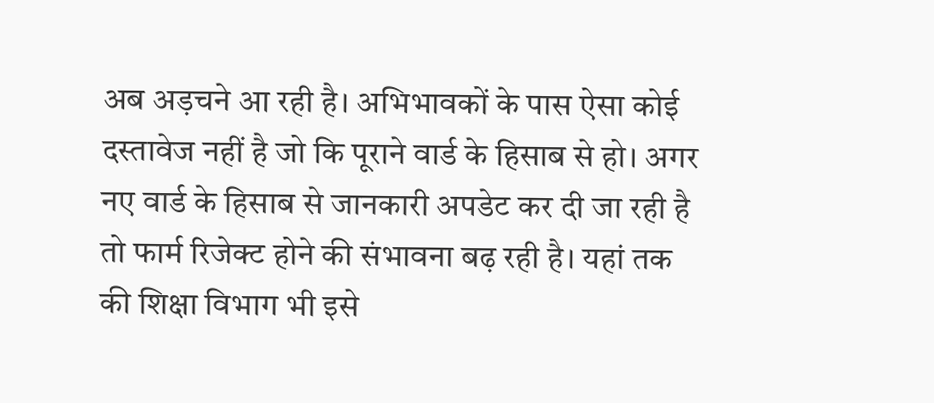अब अड़चने आ रही है। अभिभावकों के पास ऐसा कोई दस्तावेज नहीं है जो कि पूराने वार्ड के हिसाब से हो। अगर नए वार्ड के हिसाब से जानकारी अपडेट कर दी जा रही है तो फार्म रिजेक्ट होने की संभावना बढ़ रही है। यहां तक की शिक्षा विभाग भी इसे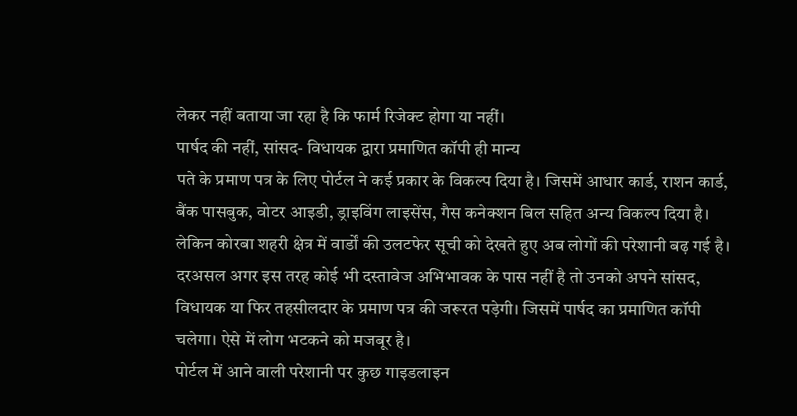लेकर नहीं बताया जा रहा है कि फार्म रिजेक्ट होगा या नहीं।
पार्षद की नहीं, सांसद- विधायक द्वारा प्रमाणित कॉपी ही मान्य
पते के प्रमाण पत्र के लिए पोर्टल ने कई प्रकार के विकल्प दिया है। जिसमें आधार कार्ड, राशन कार्ड, बैंक पासबुक, वोटर आइडी, ड्राइविंग लाइसेंस, गैस कनेक्शन बिल सहित अन्य विकल्प दिया है। लेकिन कोरबा शहरी क्षेत्र में वार्डों की उलटफेर सूची को देखते हुए अब लोगों की परेशानी बढ़ गई है। दरअसल अगर इस तरह कोई भी दस्तावेज अभिभावक के पास नहीं है तो उनको अपने सांसद, विधायक या फिर तहसीलदार के प्रमाण पत्र की जरूरत पड़ेगी। जिसमें पार्षद का प्रमाणित कॉपी चलेगा। ऐसे में लोग भटकने को मजबूर है।
पोर्टल में आने वाली परेशानी पर कुछ गाइडलाइन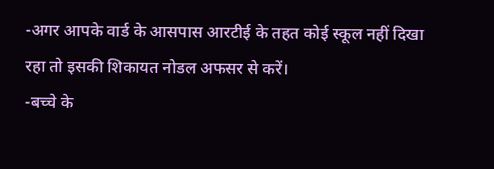-अगर आपके वार्ड के आसपास आरटीई के तहत कोई स्कूल नहीं दिखा रहा तो इसकी शिकायत नोडल अफसर से करें।
-बच्चे के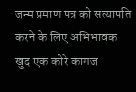जन्म प्रमाण पत्र को सत्यापति करने के लिए अभिभावक खुद एक कोरे कागज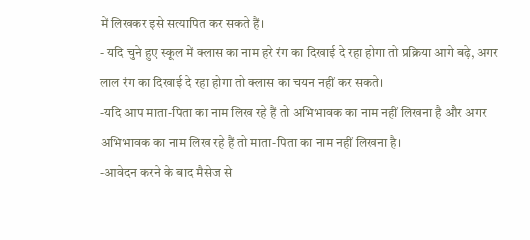में लिखकर इसे सत्यापित कर सकते हैं।
- यदि चुने हुए स्कूल में क्लास का नाम हरे रंग का दिखाई दे रहा होगा तो प्रक्रिया आगे बढ़े, अगर लाल रंग का दिखाई दे रहा होगा तो क्लास का चयन नहीं कर सकते।
-यदि आप माता-पिता का नाम लिख रहे हैं तो अभिभावक का नाम नहीं लिखना है और अगर अभिभावक का नाम लिख रहे हैं तो माता-पिता का नाम नहीं लिखना है।
-आवेदन करने के बाद मैसेज से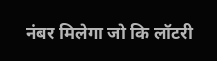नंबर मिलेगा जो कि लॉटरी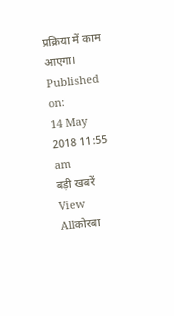प्रक्रिया में काम आएगा।
Published on:
14 May 2018 11:55 am
बड़ी खबरें
View Allकोरबा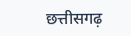छत्तीसगढ़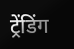ट्रेंडिंग